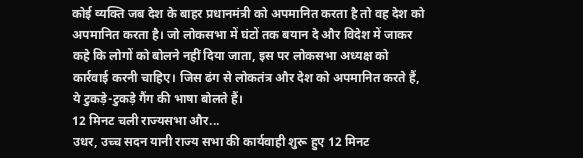कोई व्यक्ति जब देश के बाहर प्रधानमंत्री को अपमानित करता है तो वह देश को अपमानित करता है। जो लोकसभा में घंटों तक बयान दे और विदेश में जाकर कहे कि लोगों को बोलने नहीं दिया जाता, इस पर लोकसभा अध्यक्ष को कार्रवाई करनी चाहिए। जिस ढंग से लोकतंत्र और देश को अपमानित करते हैं, ये टुकड़े-टुकड़े गैंग की भाषा बोलते हैं।
12 मिनट चली राज्यसभा और...
उधर, उच्च सदन यानी राज्य सभा की कार्यवाही शुरू हुए 12 मिनट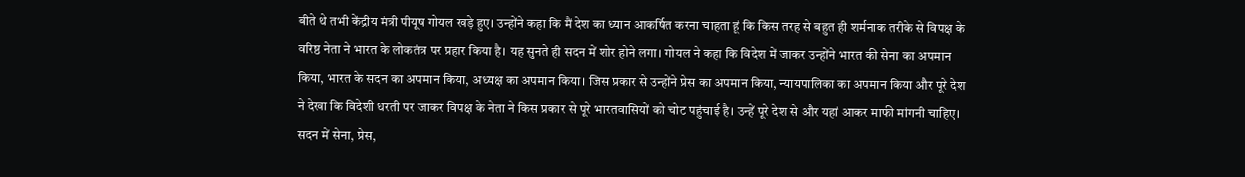बीते थे तभी केंद्रीय मंत्री पीयूष गोयल खड़े हुए। उन्होंने कहा कि मैं देश का ध्यान आकर्षित करना चाहता हूं कि किस तरह से बहुत ही शर्मनाक तरीके से विपक्ष के वरिष्ठ नेता ने भारत के लोकतंत्र पर प्रहार किया है। यह सुनते ही सदन में शोर होने लगा। गोयल ने कहा कि विदेश में जाकर उन्होंने भारत की सेना का अपमान किया, भारत के सदन का अपमान किया, अध्यक्ष का अपमान किया। जिस प्रकार से उन्होंने प्रेस का अपमान किया, न्यायपालिका का अपमान किया और पूरे देश ने देखा कि विदेशी धरती पर जाकर विपक्ष के नेता ने किस प्रकार से पूरे भारतवासियों को चोट पहुंचाई है। उन्हें पूरे देश से और यहां आकर माफी मांगनी चाहिए। सदन में सेना, प्रेस,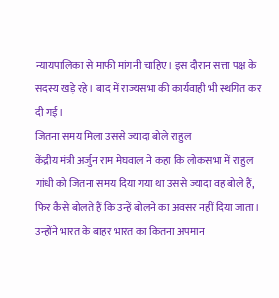न्यायपालिका से माफी मांगनी चाहिए। इस दौरान सत्ता पक्ष के सदस्य खड़े रहे। बाद में राज्यसभा की कार्यवाही भी स्थगित कर दी गई।
जितना समय मिला उससे ज्यादा बोले राहुल
केंद्रीय मंत्री अर्जुन राम मेघवाल ने कहा कि लोकसभा में राहुल गांधी को जितना समय दिया गया था उससे ज्यादा वह बोले हैं, फिर कैसे बोलते हैं कि उन्हें बोलने का अवसर नहीं दिया जाता। उन्होंने भारत के बाहर भारत का कितना अपमान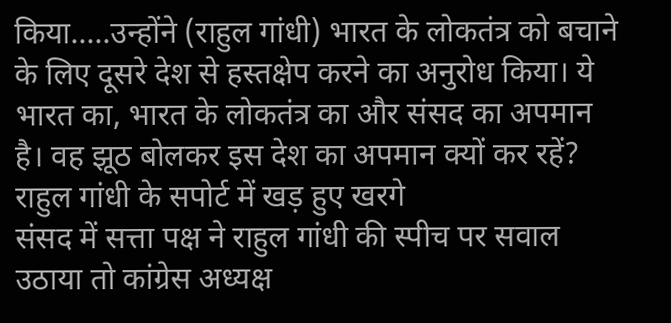किया.....उन्होंने (राहुल गांधी) भारत के लोकतंत्र को बचाने के लिए दूसरे देश से हस्तक्षेप करने का अनुरोध किया। ये भारत का, भारत के लोकतंत्र का और संसद का अपमान है। वह झूठ बोलकर इस देश का अपमान क्यों कर रहें?
राहुल गांधी के सपोर्ट में खड़ हुए खरगे
संसद में सत्ता पक्ष ने राहुल गांधी की स्पीच पर सवाल उठाया तो कांग्रेस अध्यक्ष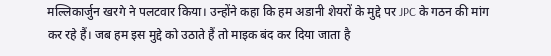मल्लिकार्जुन खरगे ने पलटवार किया। उन्होंने कहा कि हम अडानी शेयरों के मुद्दे पर JPC के गठन की मांग कर रहे हैं। जब हम इस मुद्दे को उठाते हैं तो माइक बंद कर दिया जाता है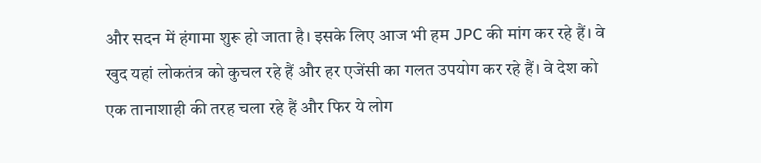और सदन में हंगामा शुरू हो जाता है। इसके लिए आज भी हम JPC की मांग कर रहे हैं। वे खुद यहां लोकतंत्र को कुचल रहे हैं और हर एजेंसी का गलत उपयोग कर रहे हैं। वे देश को एक तानाशाही की तरह चला रहे हैं और फिर ये लोग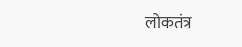लोकतंत्र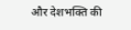और देशभक्ति की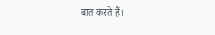बात करते हैं।